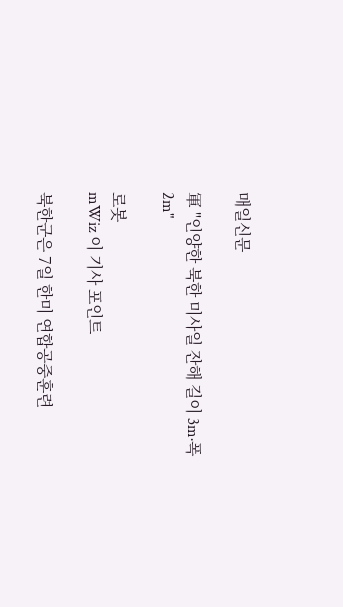매일신문

軍 "인양한 북한 미사일 잔해 길이 3m·폭 2m"

로봇
mWiz 이 기사 포인트

북한군은 7일 한미 연합공중훈련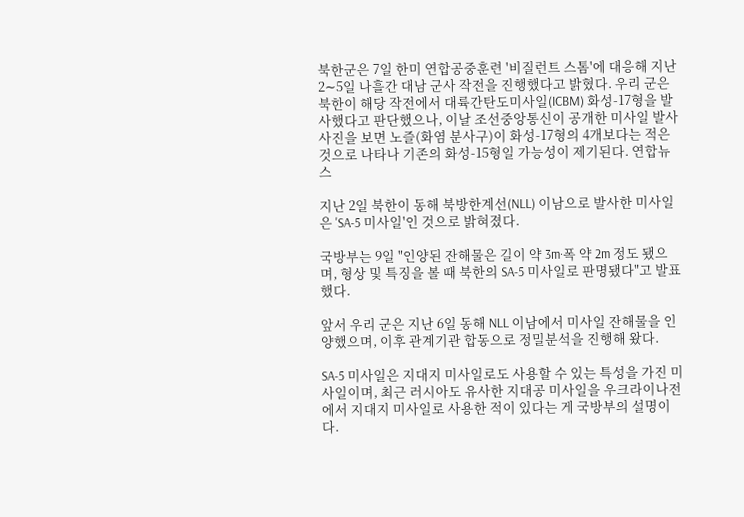북한군은 7일 한미 연합공중훈련 '비질런트 스톰'에 대응해 지난 2∼5일 나흘간 대남 군사 작전을 진행했다고 밝혔다. 우리 군은 북한이 해당 작전에서 대륙간탄도미사일(ICBM) 화성-17형을 발사했다고 판단했으나, 이날 조선중앙통신이 공개한 미사일 발사 사진을 보면 노즐(화염 분사구)이 화성-17형의 4개보다는 적은 것으로 나타나 기존의 화성-15형일 가능성이 제기된다. 연합뉴스

지난 2일 북한이 동해 북방한계선(NLL) 이남으로 발사한 미사일은 'SA-5 미사일'인 것으로 밝혀졌다.

국방부는 9일 "인양된 잔해물은 길이 약 3m·폭 약 2m 정도 됐으며, 형상 및 특징을 볼 때 북한의 SA-5 미사일로 판명됐다"고 발표했다.

앞서 우리 군은 지난 6일 동해 NLL 이남에서 미사일 잔해물을 인양했으며, 이후 관계기관 합동으로 정밀분석을 진행해 왔다.

SA-5 미사일은 지대지 미사일로도 사용할 수 있는 특성을 가진 미사일이며, 최근 러시아도 유사한 지대공 미사일을 우크라이나전에서 지대지 미사일로 사용한 적이 있다는 게 국방부의 설명이다.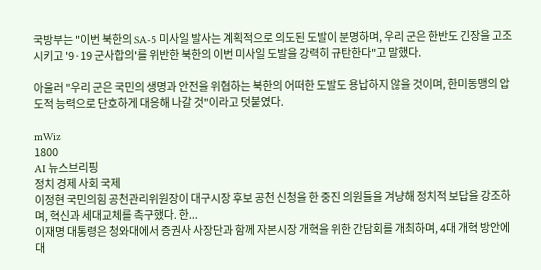국방부는 "이번 북한의 SA-5 미사일 발사는 계획적으로 의도된 도발이 분명하며, 우리 군은 한반도 긴장을 고조시키고 '9·19 군사합의'를 위반한 북한의 이번 미사일 도발을 강력히 규탄한다"고 말했다.

아울러 "우리 군은 국민의 생명과 안전을 위협하는 북한의 어떠한 도발도 용납하지 않을 것이며, 한미동맹의 압도적 능력으로 단호하게 대응해 나갈 것"이라고 덧붙였다.

mWiz
1800
AI 뉴스브리핑
정치 경제 사회 국제
이정현 국민의힘 공천관리위원장이 대구시장 후보 공천 신청을 한 중진 의원들을 겨냥해 정치적 보답을 강조하며, 혁신과 세대교체를 촉구했다. 한...
이재명 대통령은 청와대에서 증권사 사장단과 함께 자본시장 개혁을 위한 간담회를 개최하며, 4대 개혁 방안에 대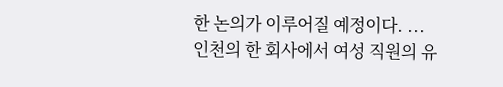한 논의가 이루어질 예정이다. ...
인천의 한 회사에서 여성 직원의 유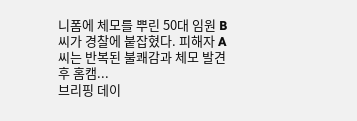니폼에 체모를 뿌린 50대 임원 B씨가 경찰에 붙잡혔다. 피해자 A씨는 반복된 불쾌감과 체모 발견 후 홈캠...
브리핑 데이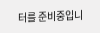터를 준비중입니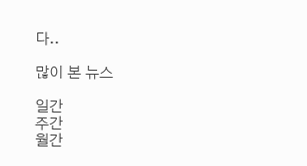다..

많이 본 뉴스

일간
주간
월간